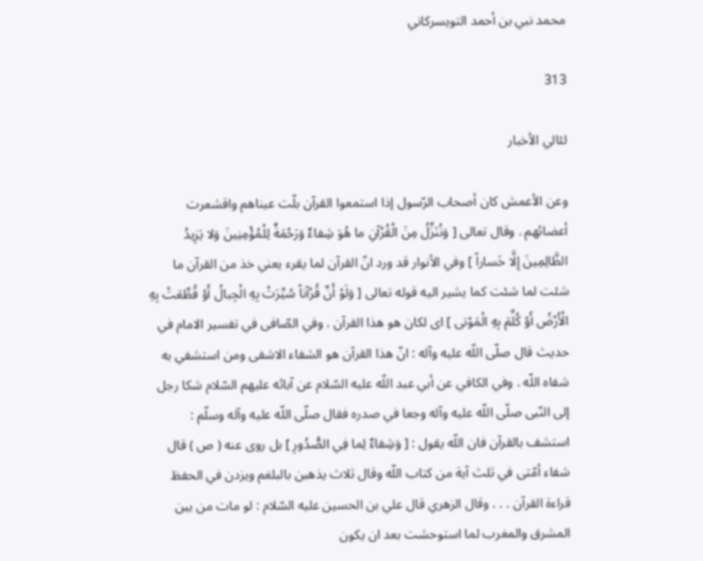محمد نبي بن أحمد التويسركاني

313

لئالي الأخبار

وعن الأعمش كان أصحاب الرّسول إذا استمعوا القرآن بلّت عيناهم واقشعرت أعضائهم . وقال تعالى [ وَنُنَزِّلُ مِنَ الْقُرْآنِ ما هُوَ شِفاءٌ وَرَحْمَةٌ لِلْمُؤْمِنِينَ وَلا يَزِيدُ الظَّالِمِينَ إِلَّا خَساراً ] وفي الأنوار قد ورد انّ القرآن لما يقرء يعني خذ من القرآن ما شئت لما شئت كما يشير اليه قوله تعالى [ وَلَوْ أَنَّ قُرْآناً سُيِّرَتْ بِهِ الْجِبالُ أَوْ قُطِّعَتْ بِهِ الْأَرْضُ أَوْ كُلِّمَ بِهِ الْمَوْتى ] اى لكان هو هذا القرآن . وفي الصّافى في تفسير الامام في حديث قال صلّى اللّه عليه وآله : انّ هذا القرآن هو الشفاء الاشفى ومن استشفي به شفاه اللّه . وفي الكافي عن أبي عبد اللّه عليه السّلام عن آبائه عليهم السّلام شكا رجل إلى النّبى صلّى اللّه عليه وآله وجعا في صدره فقال صلّى اللّه عليه وآله وسلّم : استشف بالقرآن فان اللّه يقول : [ وَشِفاءٌ لِما فِي الصُّدُورِ ] بل روى عنه ( ص ) قال شفاء أمّتى في ثلث آية من كتاب اللّه وقال ثلاث يذهبن بالبلغم ويزدن في الحفظ قراءة القرآن . . . وقال الزهري قال علي بن الحسين عليه السّلام : لو مات من بين المشرق والمغرب لما استوحشت بعد ان يكون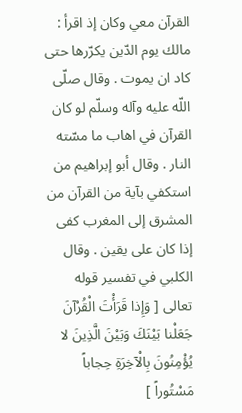القرآن معي وكان إذ اقرأ : مالك يوم الدّين يكرّرها حتى كاد ان يموت . وقال صلّى اللّه عليه وآله وسلّم لو كان القرآن في اهاب ما مسّته النار . وقال أبو إبراهيم من استكفي بآية من القرآن من المشرق إلى المغرب كفى إذا كان على يقين . وقال الكلبي في تفسير قوله تعالى [ وَإِذا قَرَأْتَ الْقُرْآنَ جَعَلْنا بَيْنَكَ وَبَيْنَ الَّذِينَ لا يُؤْمِنُونَ بِالْآخِرَةِ حِجاباً مَسْتُوراً ]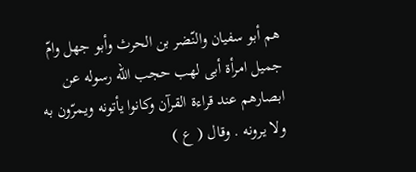هم أبو سفيان والنّضر بن الحرث وأبو جهل وامّ جميل امرأة أبى لهب حجب اللّه رسوله عن ابصارهم عند قراءة القرآن وكانوا يأتونه ويمرّون به ولا يرونه . وقال ( ع )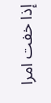إذا خفت امرا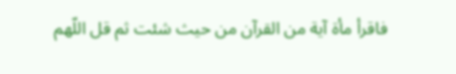فاقرأ مأة آية من القرآن من حيث شئت ثم قل اللّهم